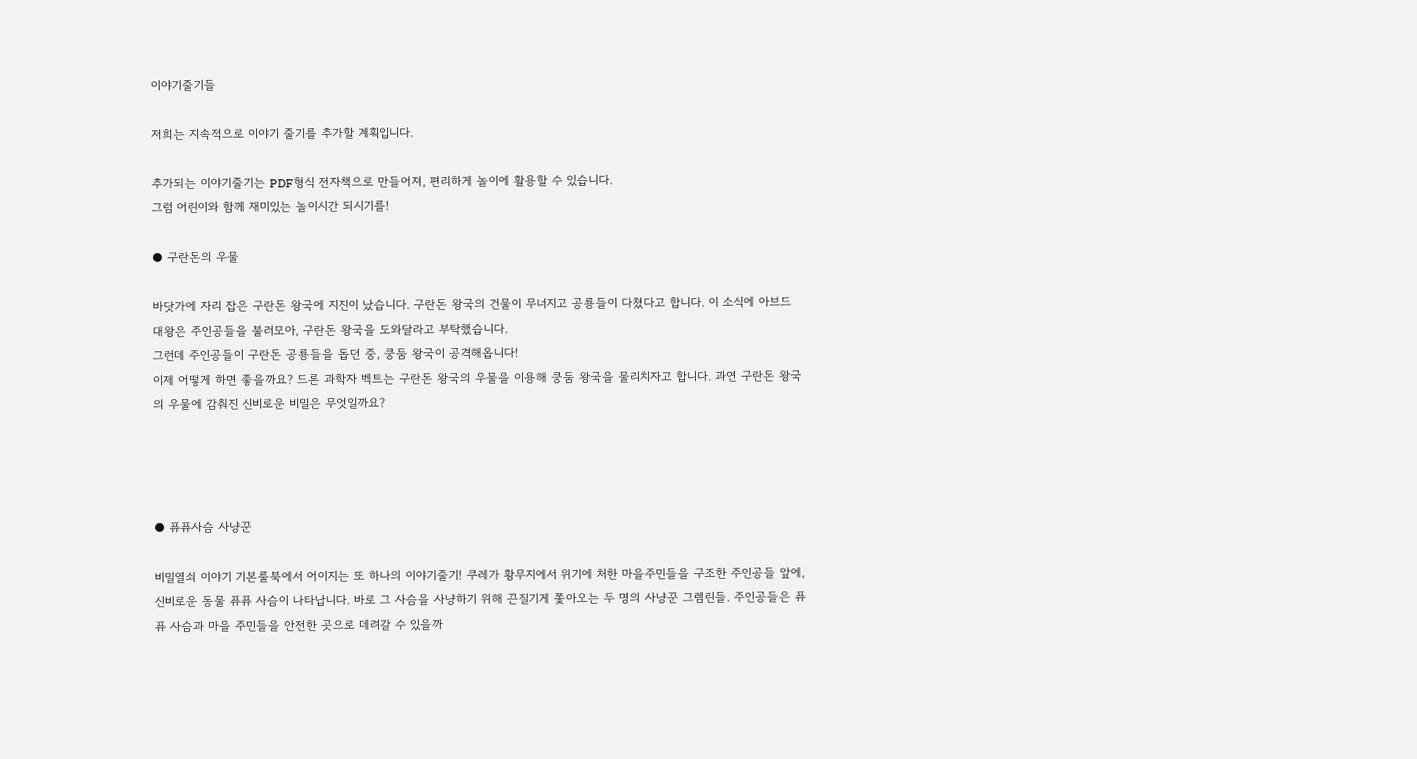이야기줄기들

저희는 지속적으로 이야기 줄기를 추가할 계획입니다.

추가되는 이야기줄기는 PDF형식 전자책으로 만들어져, 편리하게 놀이에 활용할 수 있습니다.
그럼 어린이와 함께 재미있는 놀이시간 되시기를!

● 구란돈의 우물

바닷가에 자리 잡은 구란돈 왕국에 지진이 났습니다. 구란돈 왕국의 건물이 무너지고 공룡들이 다쳤다고 합니다. 이 소식에 아브드 대왕은 주인공들을 불러모아, 구란돈 왕국을 도와달라고 부탁했습니다.
그런데 주인공들이 구란돈 공룡들을 돕던 중, 쿵둠 왕국이 공격해옵니다!
이제 어떻게 하면 좋을까요? 드론 과학자 벡트는 구란돈 왕국의 우물을 이용해 쿵둠 왕국을 물리치자고 합니다. 과연 구란돈 왕국의 우물에 감춰진 신비로운 비밀은 무엇일까요?




● 퓨퓨사슴 사냥꾼

비밀열쇠 이야기 기본룰북에서 어이지는 또 하나의 이야기줄기! 쿠레가 황무지에서 위기에 처한 마을주민들을 구조한 주인공들 앞에, 신비로운 동물 퓨퓨 사슴이 나타납니다. 바로 그 사슴을 사냥하기 위해 끈질기게 쫓아오는 두 명의 사냥꾼 그렘린들. 주인공들은 퓨퓨 사슴과 마을 주민들을 안전한 곳으로 데려갈 수 있을까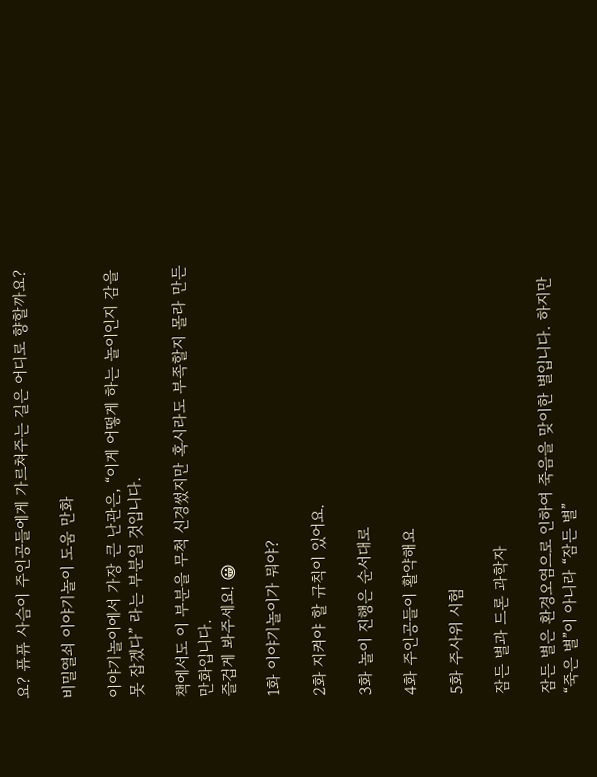요? 퓨퓨 사슴이 주인공들에게 가르쳐주는 길은 어디로 향할까요?

비밀열쇠 이야기놀이 도움 만화

이야기놀이에서 가장 큰 난관은, “이게 어떻게 하는 놀이인지 감을 못 잡겠다” 라는 부분일 것입니다.

책에서도 이 부분을 무척 신경썼지만 혹시라도 부족할지 몰라 만든 만화입니다.
즐겁게 봐주세요! 😀

1화 이야기놀이가 뭐야?

2화 지켜야 할 규칙이 있어요.

3화 놀이 진행은 순서대로

4화 주인공들이 활약해요

5화 주사위 시험

잠든 별과 드론 과학자

잠든 별은 환경오염으로 인하여 죽음을 맞이한 별입니다. 하지만 “죽은 별”이 아니라 “잠든 별”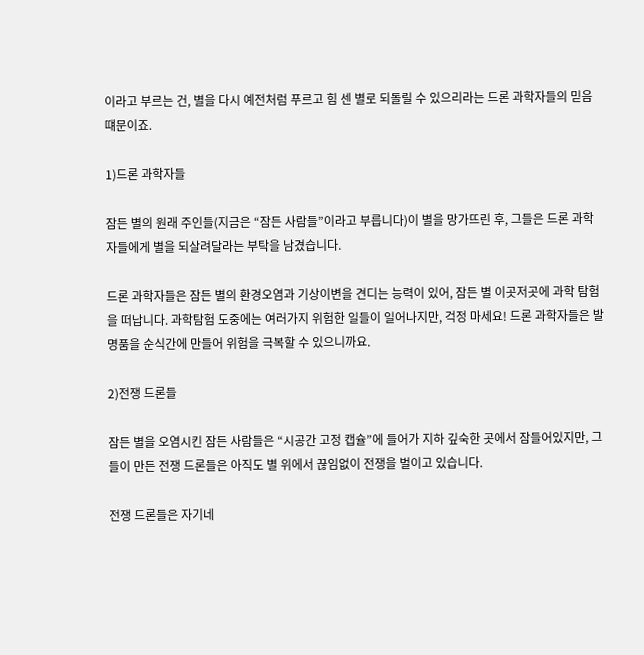이라고 부르는 건, 별을 다시 예전처럼 푸르고 힘 센 별로 되돌릴 수 있으리라는 드론 과학자들의 믿음 떄문이죠.

1)드론 과학자들

잠든 별의 원래 주인들(지금은 “잠든 사람들”이라고 부릅니다)이 별을 망가뜨린 후, 그들은 드론 과학자들에게 별을 되살려달라는 부탁을 남겼습니다.

드론 과학자들은 잠든 별의 환경오염과 기상이변을 견디는 능력이 있어, 잠든 별 이곳저곳에 과학 탐험을 떠납니다. 과학탐험 도중에는 여러가지 위험한 일들이 일어나지만, 걱정 마세요! 드론 과학자들은 발명품을 순식간에 만들어 위험을 극복할 수 있으니까요.

2)전쟁 드론들

잠든 별을 오염시킨 잠든 사람들은 “시공간 고정 캡슐”에 들어가 지하 깊숙한 곳에서 잠들어있지만, 그들이 만든 전쟁 드론들은 아직도 별 위에서 끊임없이 전쟁을 벌이고 있습니다.

전쟁 드론들은 자기네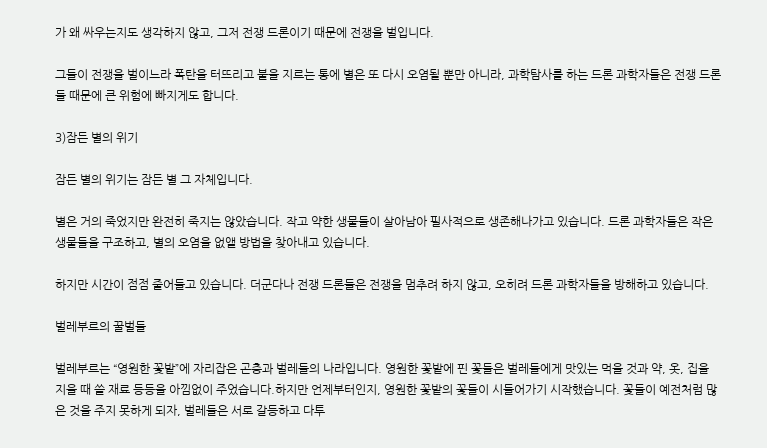가 왜 싸우는지도 생각하지 않고, 그저 전쟁 드론이기 때문에 전쟁을 벌입니다.

그들이 전쟁을 벌이느라 폭탄을 터뜨리고 불을 지르는 통에 별은 또 다시 오염될 뿐만 아니라, 과학탐사를 하는 드론 과학자들은 전쟁 드론들 때문에 큰 위험에 빠지게도 합니다.

3)잠든 별의 위기

잠든 별의 위기는 잠든 별 그 자체입니다.

별은 거의 죽었지만 완전히 죽지는 않았습니다. 작고 약한 생물들이 살아남아 필사적으로 생존해나가고 있습니다. 드론 과학자들은 작은 생물들을 구조하고, 별의 오염을 없앨 방법을 찾아내고 있습니다.

하지만 시간이 점점 줄어들고 있습니다. 더군다나 전쟁 드론들은 전쟁을 멈추려 하지 않고, 오히려 드론 과학자들을 방해하고 있습니다.

벌레부르의 꿀벌들

벌레부르는 “영원한 꽃밭”에 자리잡은 곤충과 벌레들의 나라입니다. 영원한 꽃밭에 핀 꽃들은 벌레들에게 맛있는 먹을 것과 약, 옷, 집을 지을 때 쓸 재료 등등을 아낌없이 주었습니다.하지만 언제부터인지, 영원한 꽃밭의 꽃들이 시들어가기 시작했습니다. 꽃들이 예전처럼 많은 것을 주지 못하게 되자, 벌레들은 서로 갈등하고 다투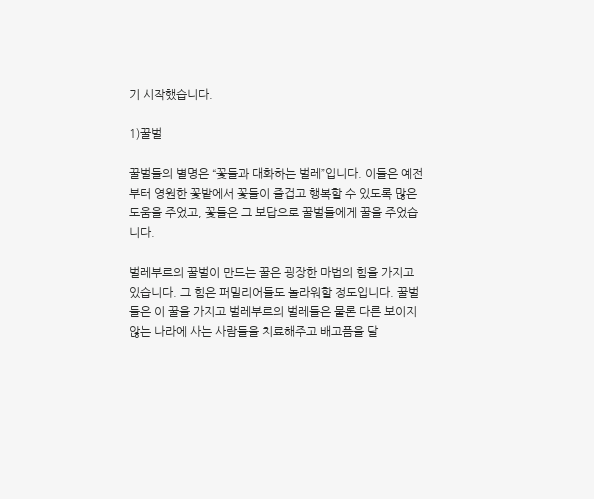기 시작했습니다.

1)꿀벌

꿀벌들의 별명은 “꽃들과 대화하는 벌레”입니다. 이들은 예전부터 영원한 꽃밭에서 꽃들이 즐겁고 행복할 수 있도록 많은 도움을 주었고, 꽃들은 그 보답으로 꿀벌들에게 꿀을 주었습니다.

벌레부르의 꿀벌이 만드는 꿀은 굉장한 마법의 힘을 가지고 있습니다. 그 힘은 퍼밀리어들도 놀라워할 정도입니다. 꿀벌들은 이 꿀을 가지고 벌레부르의 벌레들은 물론 다른 보이지 않는 나라에 사는 사람들을 치료해주고 배고픔을 달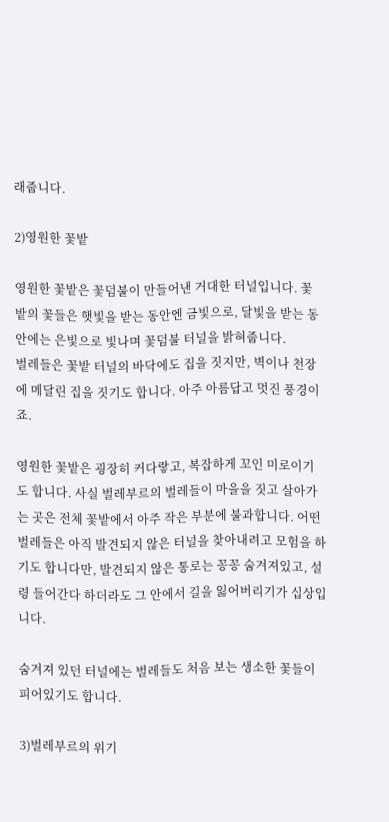래줍니다.

2)영원한 꽃밭

영원한 꽃밭은 꽃덤불이 만들어낸 거대한 터널입니다. 꽃밭의 꽃들은 햇빛을 받는 동안엔 금빛으로, 달빛을 받는 동안에는 은빛으로 빛나며 꽃덤불 터널을 밝혀줍니다.
벌레들은 꽃밭 터널의 바닥에도 집을 짓지만, 벽이나 천장에 메달린 집을 짓기도 합니다. 아주 아름답고 멋진 풍경이죠.

영원한 꽃밭은 굉장히 커다랗고, 복잡하게 꼬인 미로이기도 합니다. 사실 벌레부르의 벌레들이 마을을 짓고 살아가는 곳은 전체 꽃밭에서 아주 작은 부분에 불과합니다. 어떤 벌레들은 아직 발견되지 않은 터널을 찾아내려고 모험을 하기도 합니다만, 발견되지 않은 통로는 꽁꽁 숨겨져있고, 설령 들어간다 하더라도 그 안에서 길을 잃어버리기가 십상입니다.

숨겨져 있던 터널에는 벌레들도 처음 보는 생소한 꽃들이 피어있기도 합니다.

3)벌레부르의 위기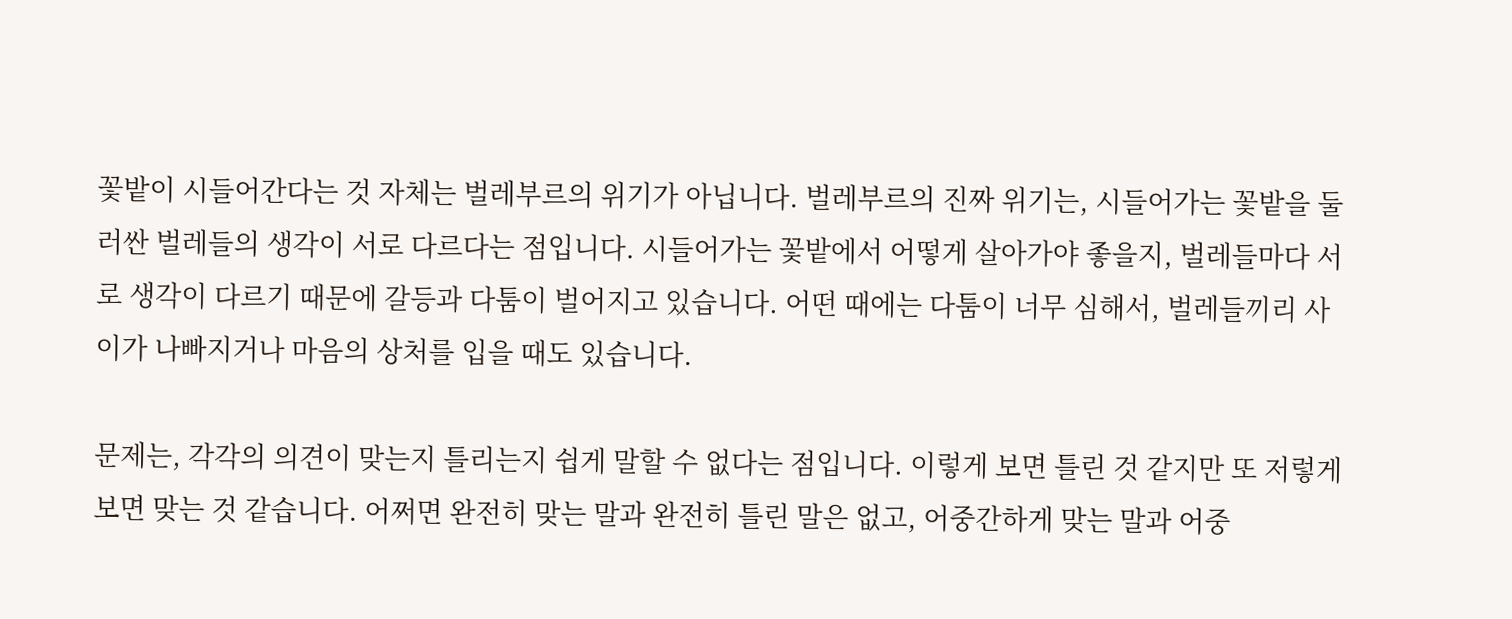꽃밭이 시들어간다는 것 자체는 벌레부르의 위기가 아닙니다. 벌레부르의 진짜 위기는, 시들어가는 꽃밭을 둘러싼 벌레들의 생각이 서로 다르다는 점입니다. 시들어가는 꽃밭에서 어떻게 살아가야 좋을지, 벌레들마다 서로 생각이 다르기 때문에 갈등과 다툼이 벌어지고 있습니다. 어떤 때에는 다툼이 너무 심해서, 벌레들끼리 사이가 나빠지거나 마음의 상처를 입을 때도 있습니다.

문제는, 각각의 의견이 맞는지 틀리는지 쉽게 말할 수 없다는 점입니다. 이렇게 보면 틀린 것 같지만 또 저렇게 보면 맞는 것 같습니다. 어쩌면 완전히 맞는 말과 완전히 틀린 말은 없고, 어중간하게 맞는 말과 어중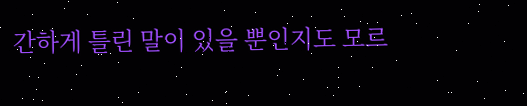간하게 틀린 말이 있을 뿐인지도 모르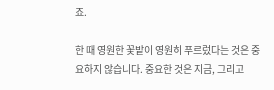죠.

한 때 영원한 꽃밭이 영원히 푸르렀다는 것은 중요하지 않습니다. 중요한 것은 지금, 그리고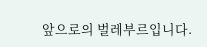앞으로의 벌레부르입니다.